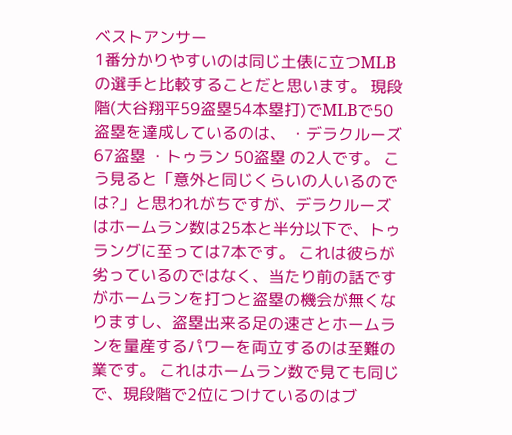ベストアンサー
1番分かりやすいのは同じ土俵に立つMLBの選手と比較することだと思います。 現段階(大谷翔平59盗塁54本塁打)でMLBで50盗塁を達成しているのは、 ・デラクルーズ 67盗塁 ・トゥラン 50盗塁 の2人です。 こう見ると「意外と同じくらいの人いるのでは?」と思われがちですが、デラクルーズはホームラン数は25本と半分以下で、トゥラングに至っては7本です。 これは彼らが劣っているのではなく、当たり前の話ですがホームランを打つと盗塁の機会が無くなりますし、盗塁出来る足の速さとホームランを量産するパワーを両立するのは至難の業です。 これはホームラン数で見ても同じで、現段階で2位につけているのはブ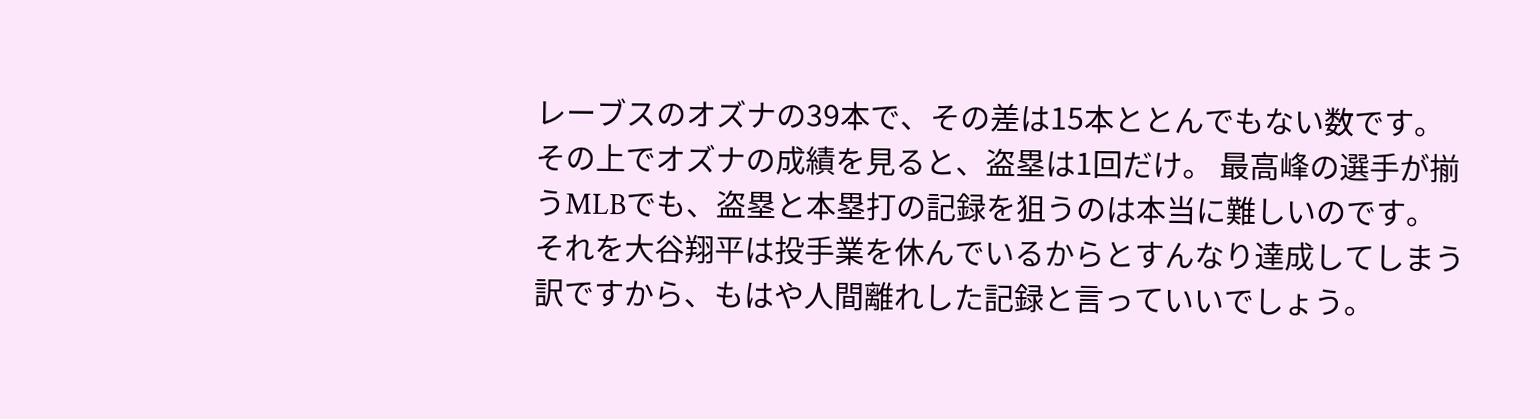レーブスのオズナの39本で、その差は15本ととんでもない数です。 その上でオズナの成績を見ると、盗塁は1回だけ。 最高峰の選手が揃うMLBでも、盗塁と本塁打の記録を狙うのは本当に難しいのです。 それを大谷翔平は投手業を休んでいるからとすんなり達成してしまう訳ですから、もはや人間離れした記録と言っていいでしょう。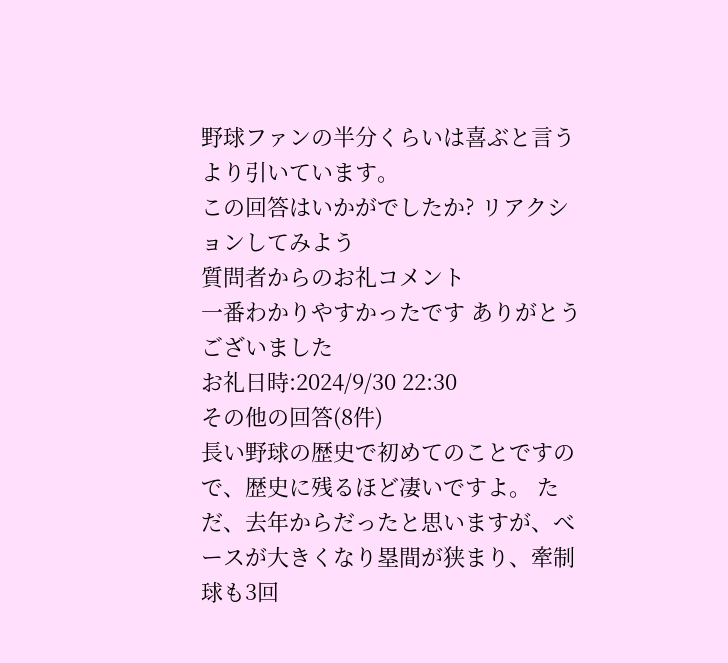野球ファンの半分くらいは喜ぶと言うより引いています。
この回答はいかがでしたか? リアクションしてみよう
質問者からのお礼コメント
一番わかりやすかったです ありがとうございました
お礼日時:2024/9/30 22:30
その他の回答(8件)
長い野球の歴史で初めてのことですので、歴史に残るほど凄いですよ。 ただ、去年からだったと思いますが、べースが大きくなり塁間が狭まり、牽制球も3回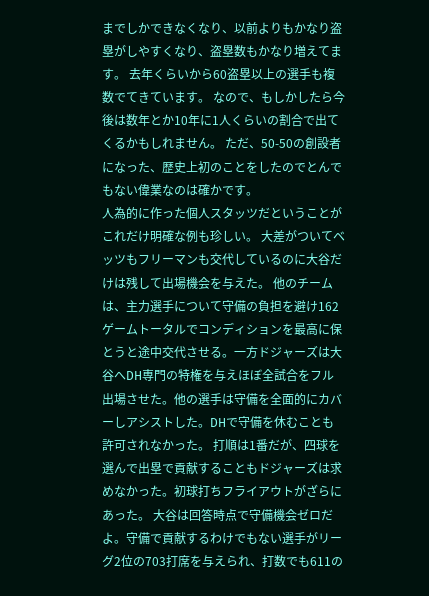までしかできなくなり、以前よりもかなり盗塁がしやすくなり、盗塁数もかなり増えてます。 去年くらいから60盗塁以上の選手も複数でてきています。 なので、もしかしたら今後は数年とか10年に1人くらいの割合で出てくるかもしれません。 ただ、50-50の創設者になった、歴史上初のことをしたのでとんでもない偉業なのは確かです。
人為的に作った個人スタッツだということがこれだけ明確な例も珍しい。 大差がついてベッツもフリーマンも交代しているのに大谷だけは残して出場機会を与えた。 他のチームは、主力選手について守備の負担を避け162ゲームトータルでコンディションを最高に保とうと途中交代させる。一方ドジャーズは大谷へDH専門の特権を与えほぼ全試合をフル出場させた。他の選手は守備を全面的にカバーしアシストした。DHで守備を休むことも許可されなかった。 打順は1番だが、四球を選んで出塁で貢献することもドジャーズは求めなかった。初球打ちフライアウトがざらにあった。 大谷は回答時点で守備機会ゼロだよ。守備で貢献するわけでもない選手がリーグ2位の703打席を与えられ、打数でも611の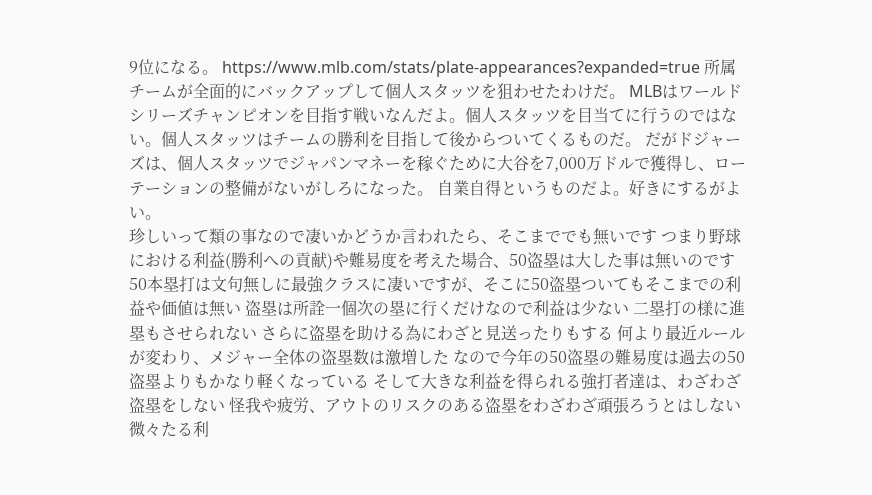9位になる。 https://www.mlb.com/stats/plate-appearances?expanded=true 所属チームが全面的にバックアップして個人スタッツを狙わせたわけだ。 MLBはワールドシリーズチャンピオンを目指す戦いなんだよ。個人スタッツを目当てに行うのではない。個人スタッツはチームの勝利を目指して後からついてくるものだ。 だがドジャーズは、個人スタッツでジャパンマネーを稼ぐために大谷を7,000万ドルで獲得し、ローテーションの整備がないがしろになった。 自業自得というものだよ。好きにするがよい。
珍しいって類の事なので凄いかどうか言われたら、そこまででも無いです つまり野球における利益(勝利への貢献)や難易度を考えた場合、50盗塁は大した事は無いのです 50本塁打は文句無しに最強クラスに凄いですが、そこに50盗塁ついてもそこまでの利益や価値は無い 盗塁は所詮一個次の塁に行くだけなので利益は少ない 二塁打の様に進塁もさせられない さらに盗塁を助ける為にわざと見送ったりもする 何より最近ルールが変わり、メジャー全体の盗塁数は激増した なので今年の50盗塁の難易度は過去の50盗塁よりもかなり軽くなっている そして大きな利益を得られる強打者達は、わざわざ盗塁をしない 怪我や疲労、アウトのリスクのある盗塁をわざわざ頑張ろうとはしない 微々たる利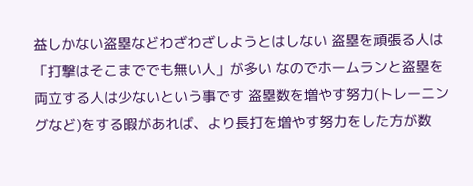益しかない盗塁などわざわざしようとはしない 盗塁を頑張る人は「打撃はそこまででも無い人」が多い なのでホームランと盗塁を両立する人は少ないという事です 盗塁数を増やす努力(トレーニングなど)をする暇があれば、より長打を増やす努力をした方が数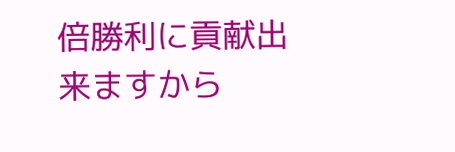倍勝利に貢献出来ますから